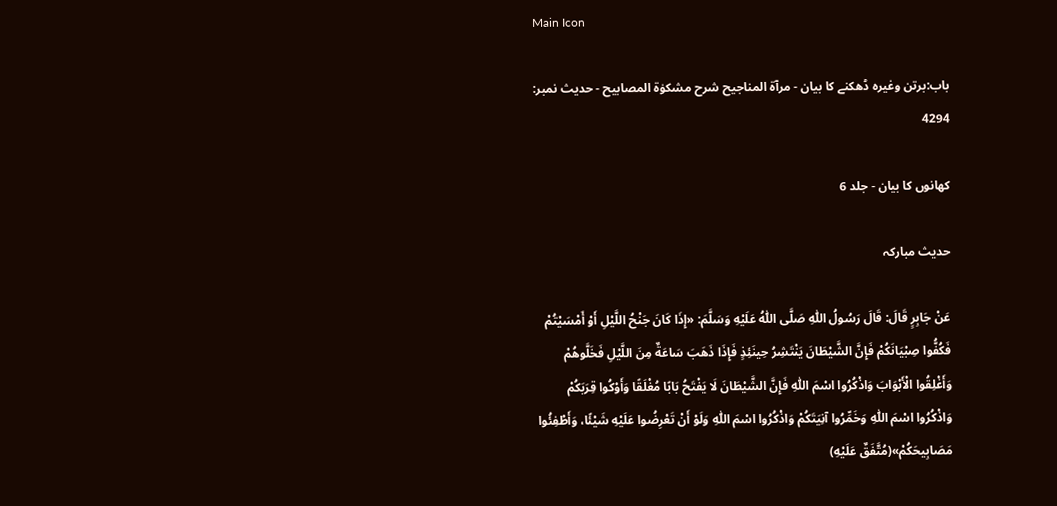Main Icon

باب:برتن وغیرہ ڈھکنے کا بیان - مرآۃ المناجیح شرح مشکوٰۃ المصابیح - حدیث نمبر: 4294

کھانوں کا بیان - جلد 6

حدیث مبارکہ

عَنْ جَابِرٍ قَالَ: قَالَ رَسُولُ اللّٰهِ صَلَّى اللّٰهُ عَلَيْهِ وَسَلَّمَ: «إِذَا كَانَ جَنْحُ اللَّيْلِ أَوْ أَمْسَيْتُمْ فَكُفُّوا صِبْيَانَكُمْ فَإِنَّ الشَّيْطَانَ يَنْتَشِرُ حِينَئِذٍ فَإِذَا ذَهَبَ سَاعَةٌ مِنَ اللَّيْلِ فَخَلَّوهُمْ وَأَغْلِقُوا الْأَبْوَابَ وَاذْكُرُوا اسْمَ اللّٰهِ فَإِنَّ الشَّيْطَانَ لَا يَفْتَحُ بَابًا مُغْلَقًا وَأَوْكُوا قِرَبَكُمْ وَاذْكُرُوا اسْمَ اللّٰهِ وَخَمِّرُوا آنِيَتَكُمْ وَاذْكُرُوا اسْمَ اللّٰهِ وَلَوْ أَنْ تَعْرِضُوا عَلَيْهِ شَيْئًا، وَأَطْفِئُوا مَصَابِيحَكُمْ»(مُتَّفَقٌ عَلَيْهِ)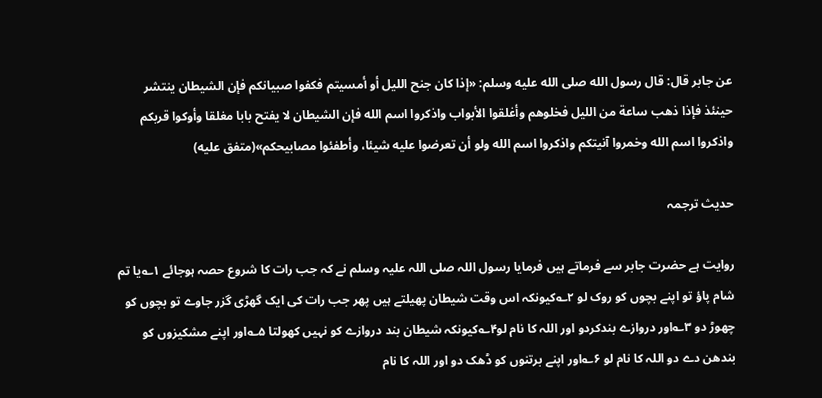عن جابر قال: قال رسول الله صلى الله عليه وسلم: «إذا كان جنح الليل أو أمسيتم فكفوا صبيانكم فإن الشيطان ينتشر حينئذ فإذا ذهب ساعة من الليل فخلوهم وأغلقوا الأبواب واذكروا اسم الله فإن الشيطان لا يفتح بابا مغلقا وأوكوا قربكم واذكروا اسم الله وخمروا آنيتكم واذكروا اسم الله ولو أن تعرضوا عليه شيئا، وأطفئوا مصابيحكم»(متفق عليه)

حدیث ترجمہ

روایت ہے حضرت جابر سے فرماتے ہیں فرمایا رسول اللہ صلی اللہ علیہ وسلم نے کہ جب رات کا شروع حصہ ہوجائے ۱؎یا تم شام پاؤ تو اپنے بچوں کو روک لو ۲؎کیونکہ اس وقت شیطان پھیلتے ہیں پھر جب رات کی ایک گھڑی گزر جاوے تو بچوں کو چھوڑ دو ۳؎اور دروازے بندکردو اور اللہ کا نام لو۴؎کیونکہ شیطان بند دروازے کو نہیں کھولتا ۵؎اور اپنے مشکیزوں کو بندھن دے دو اللہ کا نام لو ۶؎اور اپنے برتنوں کو ڈھک دو اور اللہ کا نام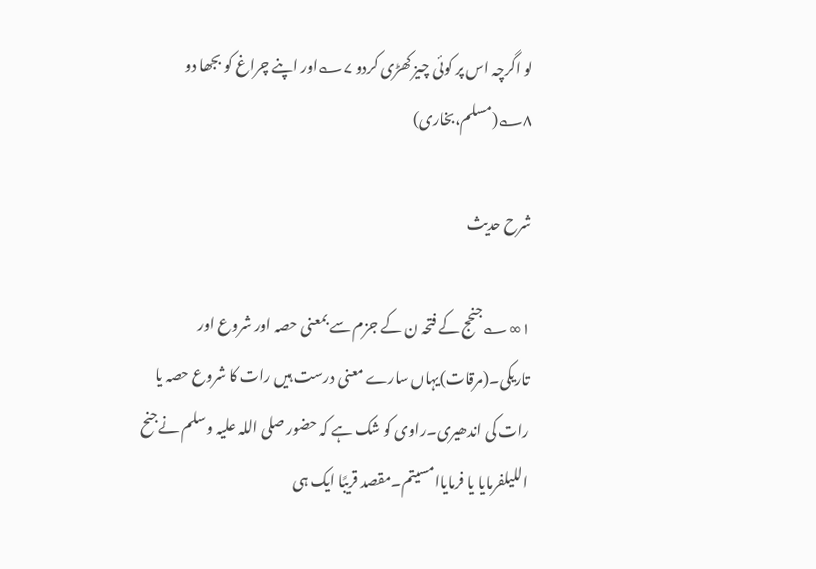لو اگرچہ اس پر کوئی چیز کھڑی کردو ۷؎اور اپنے چراغ کو بجھا دو ۸؎(مسلم،بخاری)

شرح حدیث

۱∞؎جنحج کے فتحہ ن کے جزم سے بمعنی حصہ اور شروع اور تاریکی۔(مرقات)یہاں سارے معنی درست ہیں رات کا شروع حصہ یا رات کی اندھیری۔راوی کو شک ہے کہ حضور صلی اللہ علیہ وسلم نےجنح اللیلفرمایا یا فرمایاامسیتم۔مقصد قریبًا ایک ہی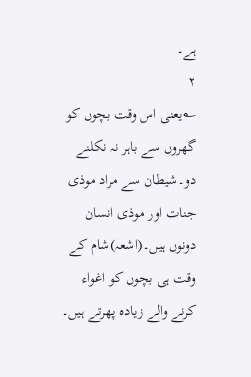ہے۔
۲
؎یعنی اس وقت بچوں کو گھروں سے باہر نہ نکلنے دو۔شیطان سے مراد موذی جنات اور موذی انسان دونوں ہیں۔(اشعہ)شام کے وقت ہی بچوں کو اغواء کرنے والے زیادہ پھرتے ہیں۔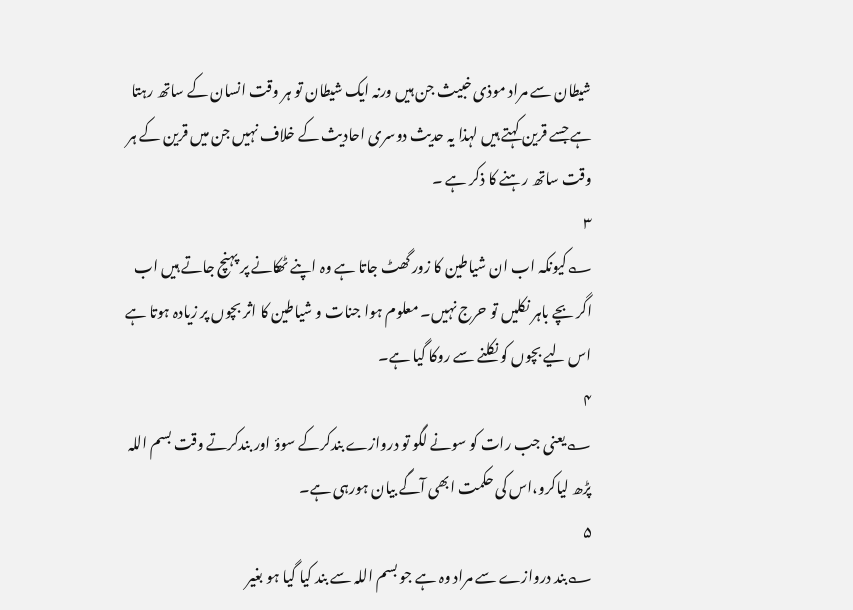شیطان سے مراد موذی خبیث جن ہیں ورنہ ایک شیطان تو ہر وقت انسان کے ساتھ رہتا ہے جسے قرین کہتے ہیں لہذا یہ حدیث دوسری احادیث کے خلاف نہیں جن میں قرین کے ہر وقت ساتھ رہنے کا ذکر ہے ۔
۳
؎کیونکہ اب ان شیاطین کا زور گھٹ جاتا ہے وہ اپنے ٹھکانے پر پہنچ جاتے ہیں اب اگر بچے باہر نکلیں تو حرج نہیں۔ معلوم ہوا جنات و شیاطین کا اثر بچوں پر زیادہ ہوتا ہے اس لیے بچوں کو نکلنے سے روکا گیا ہے۔
۴
؎یعنی جب رات کو سونے لگو تو دروازے بندکرکے سوؤ اور بندکرتے وقت بسم اللہ پڑھ لیاکرو،اس کی حکمت ابھی آگے بیان ہورہی ہے۔
۵
؎بند دروازے سے مراد وہ ہے جو بسم اللہ سے بند کیا گیا ہو بغیر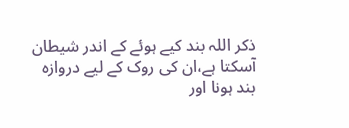ذکر اللہ بند کیے ہوئے کے اندر شیطان آسکتا ہے،ان کی روک کے لیے دروازہ بند ہونا اور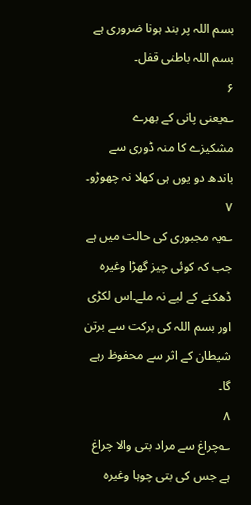بسم اللہ پر بند ہونا ضروری ہے بسم اللہ باطنی قفل۔
۶
؎یعنی پانی کے بھرے مشکیزے کا منہ ڈوری سے باندھ دو یوں ہی کھلا نہ چھوڑو۔
۷
؎یہ مجبوری کی حالت میں ہے جب کہ کوئی چیز گھڑا وغیرہ ڈھکنے کے لیے نہ ملے۔اس لکڑی اور بسم اللہ کی برکت سے برتن شیطان کے اثر سے محفوظ رہے گا۔
۸
؎چراغ سے مراد بتی والا چراغ ہے جس کی بتی چوہا وغیرہ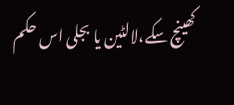کھینچ سکے،لالٹین یا بجلی اس حکم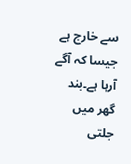سے خارج ہے جیسا کہ آگے آرہا ہے۔بند گھر میں جلتی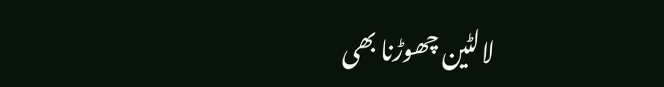لالٹین چھوڑنا بھی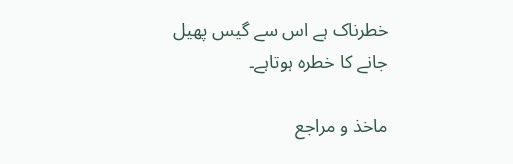خطرناک ہے اس سے گیس پھیل جانے کا خطرہ ہوتاہے۔

ماخذ و مراجع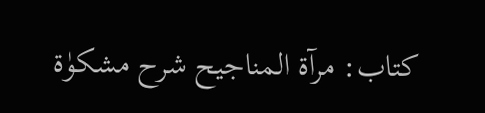کتاب: مرآۃ المناجیح شرح مشکوٰۃ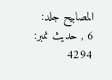المصابیح جلد: 6 , حدیث نمبر: 4294